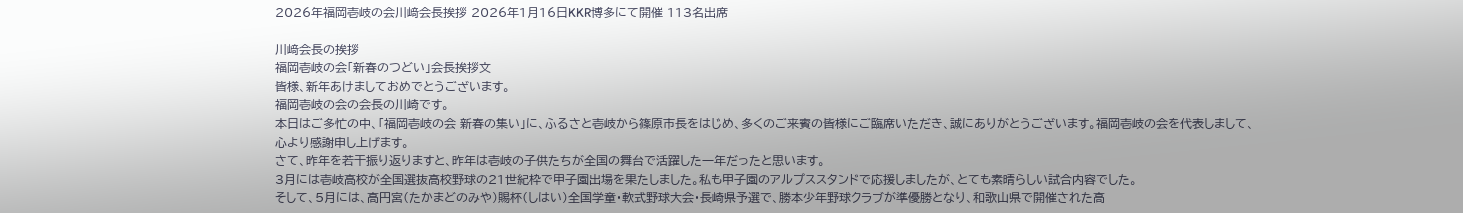2026年福岡壱岐の会川﨑会長挨拶 2026年1月16日KKR博多にて開催 113名出席

川﨑会長の挨拶
福岡壱岐の会「新春のつどい」会長挨拶文
皆様、新年あけましておめでとうございます。
福岡壱岐の会の会長の川崎です。
本日はご多忙の中、「福岡壱岐の会 新春の集い」に、ふるさと壱岐から篠原市長をはじめ、多くのご来賓の皆様にご臨席いただき、誠にありがとうございます。福岡壱岐の会を代表しまして、心より感謝申し上げます。
さて、昨年を若干振り返りますと、昨年は壱岐の子供たちが全国の舞台で活躍した一年だったと思います。
3月には壱岐高校が全国選抜高校野球の21世紀枠で甲子園出場を果たしました。私も甲子園のアルプススタンドで応援しましたが、とても素晴らしい試合内容でした。
そして、5月には、高円宮(たかまどのみや)賜杯(しはい)全国学童・軟式野球大会・長崎県予選で、勝本少年野球クラブが準優勝となり、和歌山県で開催された高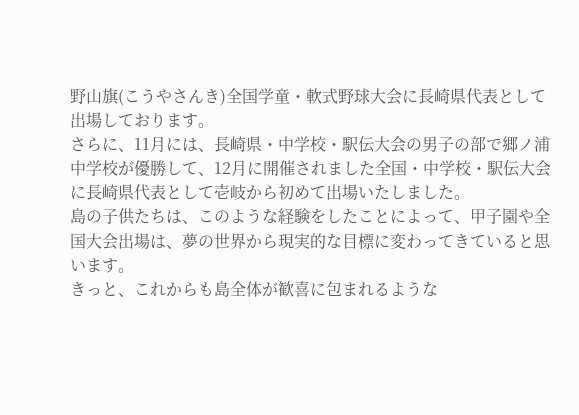野山旗(こうやさんき)全国学童・軟式野球大会に長崎県代表として出場しております。
さらに、11月には、長崎県・中学校・駅伝大会の男子の部で郷ノ浦中学校が優勝して、12月に開催されました全国・中学校・駅伝大会に長崎県代表として壱岐から初めて出場いたしました。
島の子供たちは、このような経験をしたことによって、甲子園や全国大会出場は、夢の世界から現実的な目標に変わってきていると思います。
きっと、これからも島全体が歓喜に包まれるような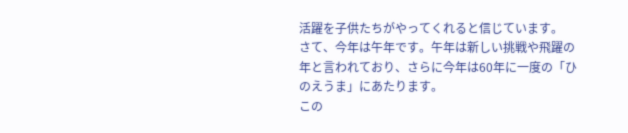活躍を子供たちがやってくれると信じています。
さて、今年は午年です。午年は新しい挑戦や飛躍の年と言われており、さらに今年は60年に一度の「ひのえうま」にあたります。
この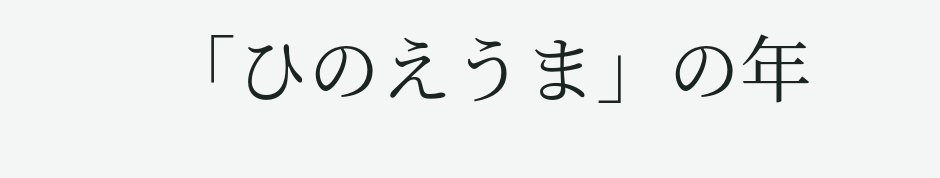「ひのえうま」の年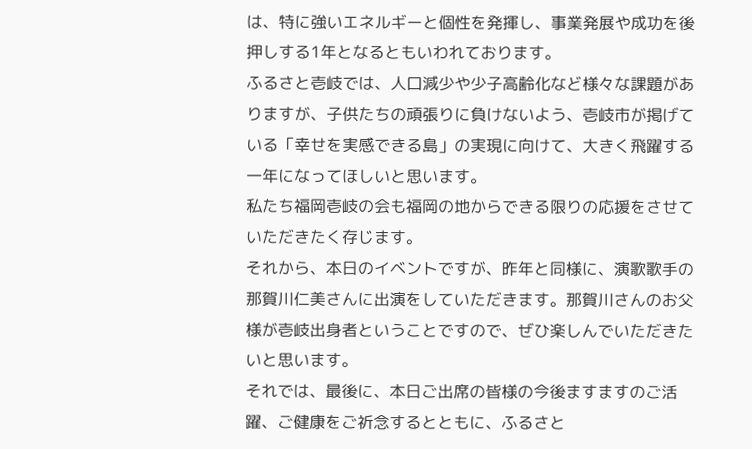は、特に強いエネルギーと個性を発揮し、事業発展や成功を後押しする1年となるともいわれております。
ふるさと壱岐では、人口減少や少子高齢化など様々な課題がありますが、子供たちの頑張りに負けないよう、壱岐市が掲げている「幸せを実感できる島」の実現に向けて、大きく飛躍する一年になってほしいと思います。
私たち福岡壱岐の会も福岡の地からできる限りの応援をさせていただきたく存じます。
それから、本日のイベントですが、昨年と同様に、演歌歌手の那賀川仁美さんに出演をしていただきます。那賀川さんのお父様が壱岐出身者ということですので、ぜひ楽しんでいただきたいと思います。
それでは、最後に、本日ご出席の皆様の今後ますますのご活躍、ご健康をご祈念するとともに、ふるさと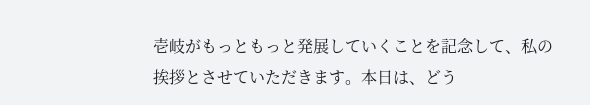壱岐がもっともっと発展していくことを記念して、私の挨拶とさせていただきます。本日は、どう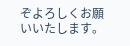ぞよろしくお願いいたします。